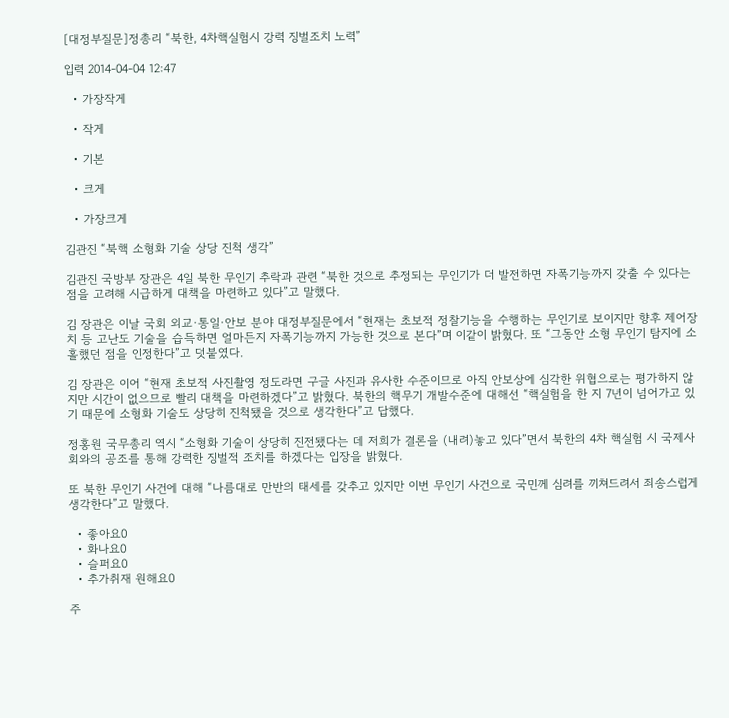[대정부질문]정총리 “북한, 4차핵실험시 강력 징벌조치 노력”

입력 2014-04-04 12:47

  • 가장작게

  • 작게

  • 기본

  • 크게

  • 가장크게

김관진 “북핵 소형화 기술 상당 진척 생각”

김관진 국방부 장관은 4일 북한 무인기 추락과 관련 “북한 것으로 추정되는 무인기가 더 발전하면 자폭기능까지 갖출 수 있다는 점을 고려해 시급하게 대책을 마련하고 있다”고 말했다.

김 장관은 이날 국회 외교·통일·안보 분야 대정부질문에서 “현재는 초보적 정찰기능을 수행하는 무인기로 보이지만 향후 제어장치 등 고난도 기술을 습득하면 얼마든지 자폭기능까지 가능한 것으로 본다”며 이같이 밝혔다. 또 “그동안 소형 무인기 탐지에 소홀했던 점을 인정한다”고 덧붙였다.

김 장관은 이어 “현재 초보적 사진촬영 정도라면 구글 사진과 유사한 수준이므로 아직 안보상에 심각한 위협으로는 평가하지 않지만 시간이 없으므로 빨리 대책을 마련하겠다”고 밝혔다. 북한의 핵무기 개발수준에 대해선 “핵실험을 한 지 7년이 넘어가고 있기 때문에 소형화 기술도 상당히 진척됐을 것으로 생각한다”고 답했다.

정홍원 국무총리 역시 “소형화 기술이 상당히 진전됐다는 데 저희가 결론을 (내려)놓고 있다”면서 북한의 4차 핵실험 시 국제사회와의 공조를 통해 강력한 징벌적 조치를 하겠다는 입장을 밝혔다.

또 북한 무인기 사건에 대해 “나름대로 만반의 태세를 갖추고 있지만 이번 무인기 사건으로 국민께 심려를 끼쳐드려서 죄송스럽게 생각한다”고 말했다.

  • 좋아요0
  • 화나요0
  • 슬퍼요0
  • 추가취재 원해요0

주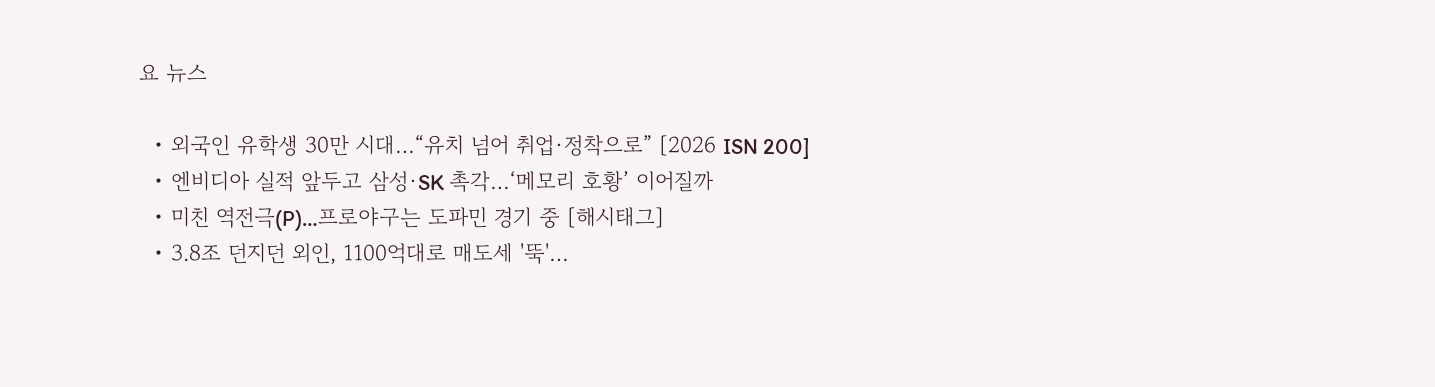요 뉴스

  • 외국인 유학생 30만 시대…“유치 넘어 취업·정착으로” [2026 ISN 200]
  • 엔비디아 실적 앞두고 삼성·SK 촉각…‘메모리 호황’ 이어질까
  • 미친 역전극(P)…프로야구는 도파민 경기 중 [해시태그]
  • 3.8조 던지던 외인, 1100억대로 매도세 '뚝'…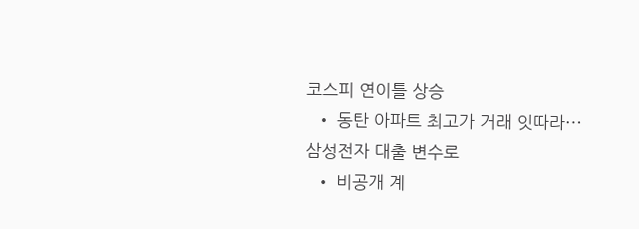코스피 연이틀 상승
  • 동탄 아파트 최고가 거래 잇따라⋯삼성전자 대출 변수로
  • 비공개 계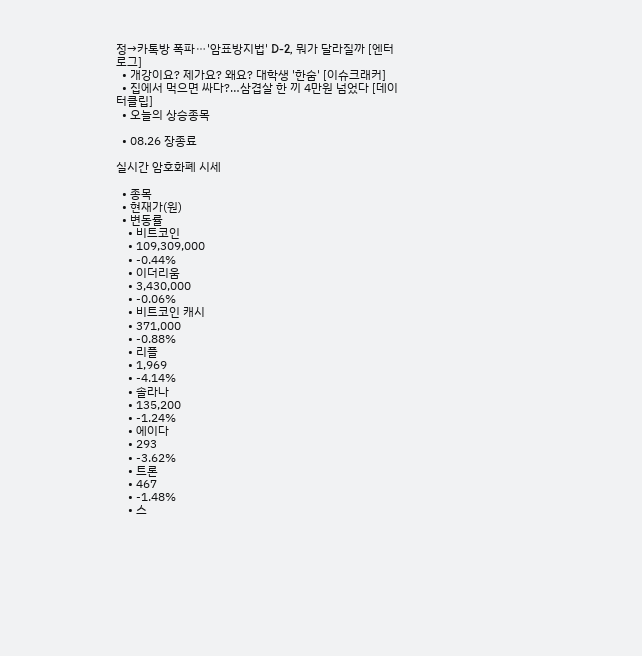정→카톡방 폭파⋯'암표방지법' D-2, 뭐가 달라질까 [엔터로그]
  • 개강이요? 제가요? 왜요? 대학생 '한숨' [이슈크래커]
  • 집에서 먹으면 싸다?…삼겹살 한 끼 4만원 넘었다 [데이터클립]
  • 오늘의 상승종목

  • 08.26 장종료

실시간 암호화폐 시세

  • 종목
  • 현재가(원)
  • 변동률
    • 비트코인
    • 109,309,000
    • -0.44%
    • 이더리움
    • 3,430,000
    • -0.06%
    • 비트코인 캐시
    • 371,000
    • -0.88%
    • 리플
    • 1,969
    • -4.14%
    • 솔라나
    • 135,200
    • -1.24%
    • 에이다
    • 293
    • -3.62%
    • 트론
    • 467
    • -1.48%
    • 스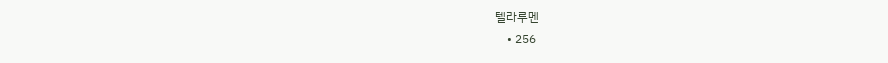텔라루멘
    • 256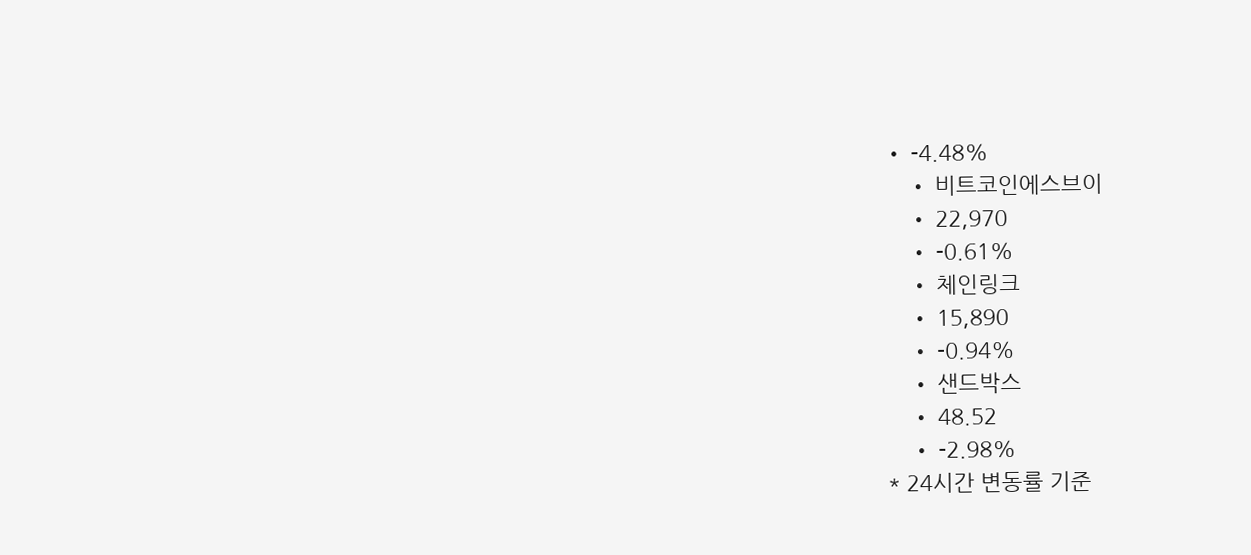• -4.48%
    • 비트코인에스브이
    • 22,970
    • -0.61%
    • 체인링크
    • 15,890
    • -0.94%
    • 샌드박스
    • 48.52
    • -2.98%
* 24시간 변동률 기준